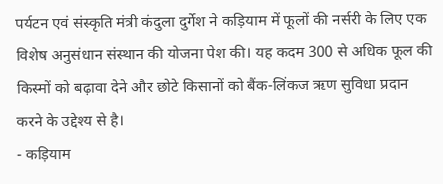पर्यटन एवं संस्कृति मंत्री कंदुला दुर्गेश ने कड़ियाम में फूलों की नर्सरी के लिए एक विशेष अनुसंधान संस्थान की योजना पेश की। यह कदम 300 से अधिक फूल की किस्मों को बढ़ावा देने और छोटे किसानों को बैंक‑लिंकज ऋण सुविधा प्रदान करने के उद्देश्य से है।
- कड़ियाम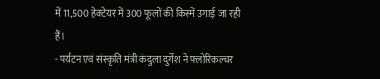में 11,500 हेक्टेयर में 300 फूलों की किस्में उगाई जा रही हैं।
- पर्यटन एवं संस्कृति मंत्री कंदुला दुर्गेश ने फ्लोरिकल्चर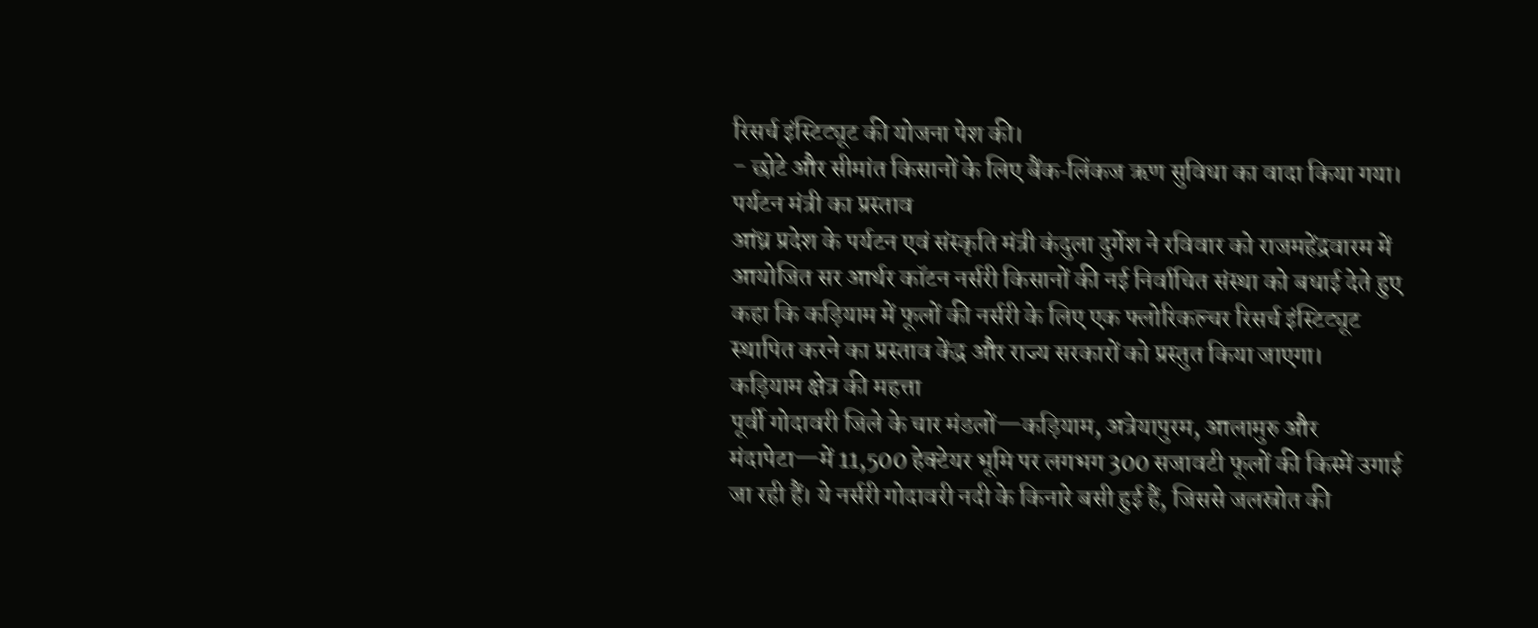रिसर्च इंस्टिट्यूट की योजना पेश की।
- छोटे और सीमांत किसानों के लिए बैंक‑लिंकज ऋण सुविधा का वादा किया गया।
पर्यटन मंत्री का प्रस्ताव
आंध्र प्रदेश के पर्यटन एवं संस्कृति मंत्री कंदुला दुर्गेश ने रविवार को राजमहेंद्रवारम में आयोजित सर आर्थर कॉटन नर्सरी किसानों की नई निर्वाचित संस्था को बधाई देते हुए कहा कि कड़ियाम में फूलों की नर्सरी के लिए एक फ्लोरिकल्चर रिसर्च इंस्टिट्यूट स्थापित करने का प्रस्ताव केंद्र और राज्य सरकारों को प्रस्तुत किया जाएगा।
कड़ियाम क्षेत्र की महत्ता
पूर्वी गोदावरी जिले के चार मंडलों—कड़ियाम, अत्रेयापुरम, आलामुरु और मंदापेटा—में 11,500 हेक्टेयर भूमि पर लगभग 300 सजावटी फूलों की किस्में उगाई जा रही हैं। ये नर्सरी गोदावरी नदी के किनारे बसी हुई हैं, जिससे जलस्रोत की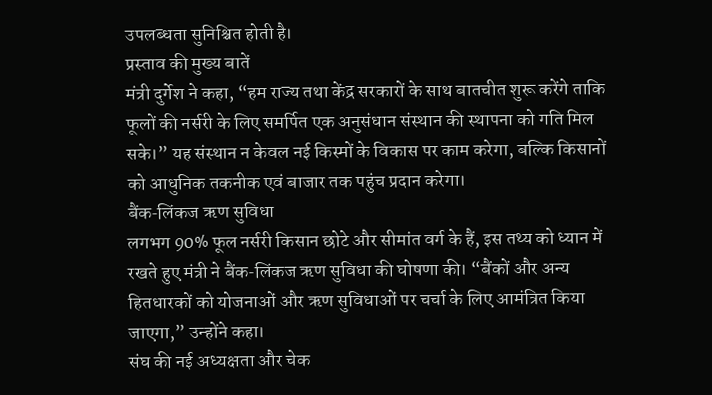उपलब्धता सुनिश्चित होती है।
प्रस्ताव की मुख्य बातें
मंत्री दुर्गेश ने कहा, “हम राज्य तथा केंद्र सरकारों के साथ बातचीत शुरू करेंगे ताकि फूलों की नर्सरी के लिए समर्पित एक अनुसंधान संस्थान की स्थापना को गति मिल सके।” यह संस्थान न केवल नई किस्मों के विकास पर काम करेगा, बल्कि किसानों को आधुनिक तकनीक एवं बाजार तक पहुंच प्रदान करेगा।
बैंक‑लिंकज ऋण सुविधा
लगभग 90% फूल नर्सरी किसान छोटे और सीमांत वर्ग के हैं, इस तथ्य को ध्यान में रखते हुए मंत्री ने बैंक‑लिंकज ऋण सुविधा की घोषणा की। “बैंकों और अन्य हितधारकों को योजनाओं और ऋण सुविधाओं पर चर्चा के लिए आमंत्रित किया जाएगा,” उन्होंने कहा।
संघ की नई अध्यक्षता और चेक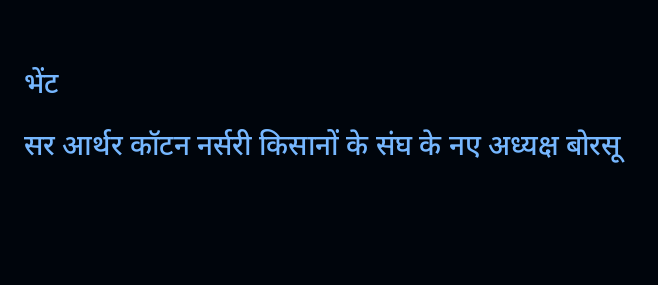भेंट
सर आर्थर कॉटन नर्सरी किसानों के संघ के नए अध्यक्ष बोरसू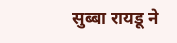सुब्बा रायडू ने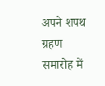अपने शपथ ग्रहण समारोह में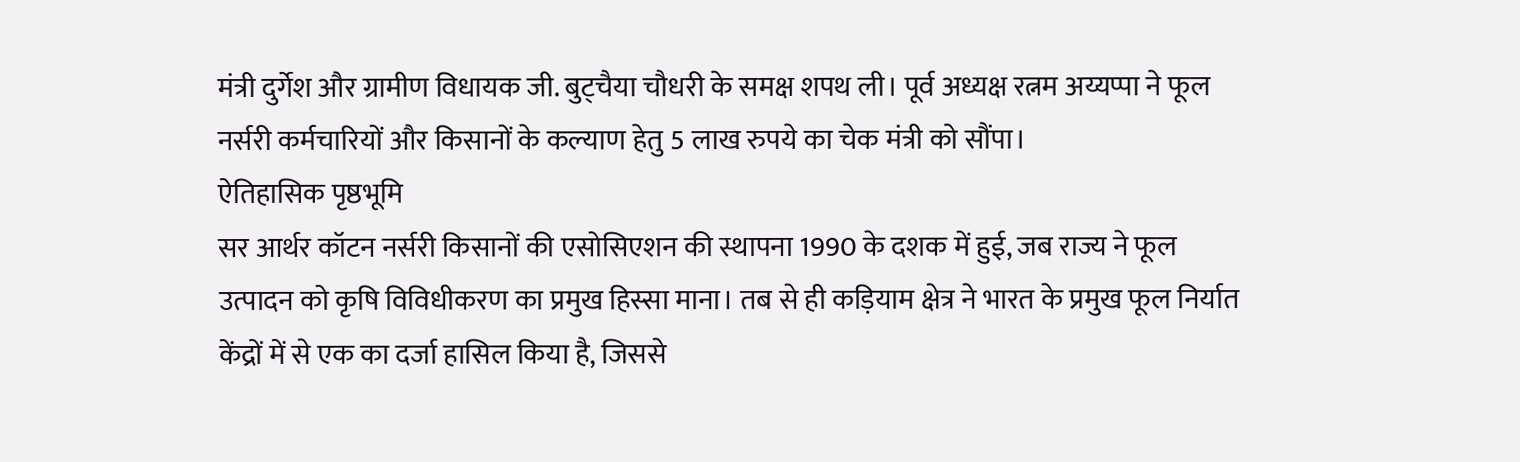मंत्री दुर्गेश और ग्रामीण विधायक जी. बुट्चैया चौधरी के समक्ष शपथ ली। पूर्व अध्यक्ष रत्नम अय्यप्पा ने फूल नर्सरी कर्मचारियों और किसानों के कल्याण हेतु 5 लाख रुपये का चेक मंत्री को सौंपा।
ऐतिहासिक पृष्ठभूमि
सर आर्थर कॉटन नर्सरी किसानों की एसोसिएशन की स्थापना 1990 के दशक में हुई, जब राज्य ने फूल उत्पादन को कृषि विविधीकरण का प्रमुख हिस्सा माना। तब से ही कड़ियाम क्षेत्र ने भारत के प्रमुख फूल निर्यात केंद्रों में से एक का दर्जा हासिल किया है, जिससे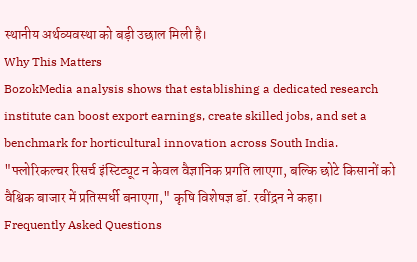स्थानीय अर्थव्यवस्था को बड़ी उछाल मिली है।
Why This Matters
BozokMedia analysis shows that establishing a dedicated research institute can boost export earnings, create skilled jobs, and set a benchmark for horticultural innovation across South India.
"फ्लोरिकल्चर रिसर्च इंस्टिट्यूट न केवल वैज्ञानिक प्रगति लाएगा, बल्कि छोटे किसानों को वैश्विक बाजार में प्रतिस्पर्धी बनाएगा," कृषि विशेषज्ञ डॉ. रवींद्रन ने कहा।
Frequently Asked Questions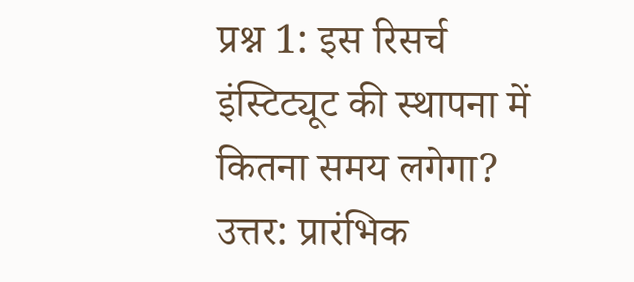प्रश्न 1: इस रिसर्च इंस्टिट्यूट की स्थापना में कितना समय लगेगा?
उत्तर: प्रारंभिक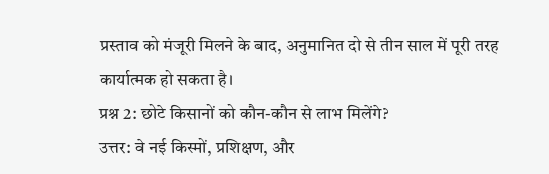प्रस्ताव को मंजूरी मिलने के बाद, अनुमानित दो से तीन साल में पूरी तरह कार्यात्मक हो सकता है।
प्रश्न 2: छोटे किसानों को कौन-कौन से लाभ मिलेंगे?
उत्तर: वे नई किस्मों, प्रशिक्षण, और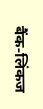बैंक‑लिंकज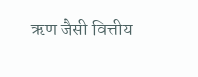ऋण जैसी वित्तीय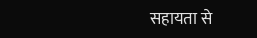सहायता से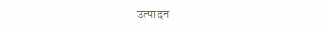उत्पादन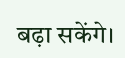बढ़ा सकेंगे।